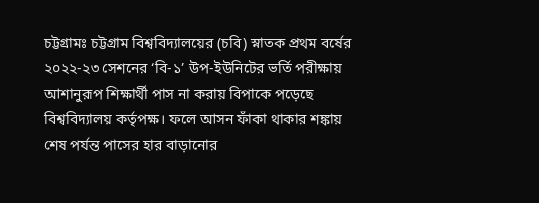চট্টগ্রামঃ চট্টগ্রাম বিশ্ববিদ্যালয়ের (চবি) স্নাতক প্রথম বর্ষের ২০২২-২৩ সেশনের ‘বি-১’ উপ-ইউনিটের ভর্তি পরীক্ষায় আশানুরূপ শিক্ষার্থী পাস না করায় বিপাকে পড়েছে বিশ্ববিদ্যালয় কর্তৃপক্ষ। ফলে আসন ফাঁকা থাকার শঙ্কায় শেষ পর্যন্ত পাসের হার বাড়ানোর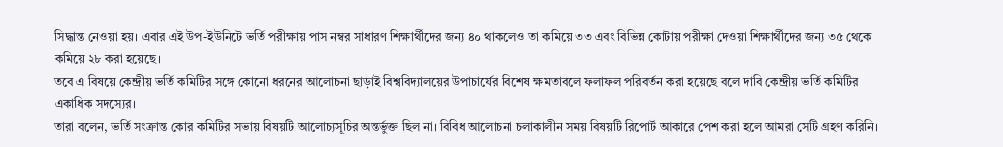সিদ্ধান্ত নেওয়া হয়। এবার এই উপ-ইউনিটে ভর্তি পরীক্ষায় পাস নম্বর সাধারণ শিক্ষার্থীদের জন্য ৪০ থাকলেও তা কমিয়ে ৩৩ এবং বিভিন্ন কোটায় পরীক্ষা দেওয়া শিক্ষার্থীদের জন্য ৩৫ থেকে কমিয়ে ২৮ করা হয়েছে।
তবে এ বিষয়ে কেন্দ্রীয় ভর্তি কমিটির সঙ্গে কোনো ধরনের আলোচনা ছাড়াই বিশ্ববিদ্যালয়ের উপাচার্যের বিশেষ ক্ষমতাবলে ফলাফল পরিবর্তন করা হয়েছে বলে দাবি কেন্দ্রীয় ভর্তি কমিটির একাধিক সদস্যের।
তারা বলেন, ভর্তি সংক্রান্ত কোর কমিটির সভায় বিষয়টি আলোচ্যসূচির অন্তর্ভুক্ত ছিল না। বিবিধ আলোচনা চলাকালীন সময় বিষয়টি রিপোর্ট আকারে পেশ করা হলে আমরা সেটি গ্রহণ করিনি।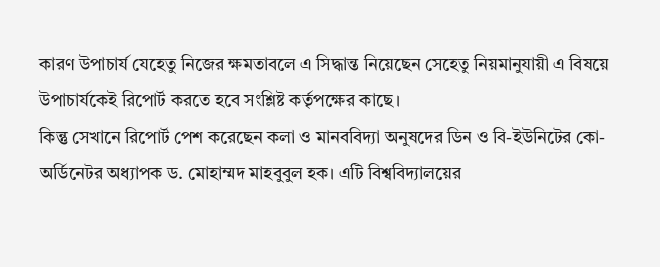কারণ উপাচার্য যেহেতু নিজের ক্ষমতাবলে এ সিদ্ধান্ত নিয়েছেন সেহেতু নিয়মানুযায়ী এ বিষয়ে উপাচার্যকেই রিপোর্ট করতে হবে সংশ্লিষ্ট কর্তৃপক্ষের কাছে।
কিন্তু সেখানে রিপোর্ট পেশ করেছেন কলা ও মানববিদ্যা অনুষদের ডিন ও বি-ইউনিটের কো-অর্ডিনেটর অধ্যাপক ড. মোহাম্মদ মাহবুবুল হক। এটি বিশ্ববিদ্যালয়ের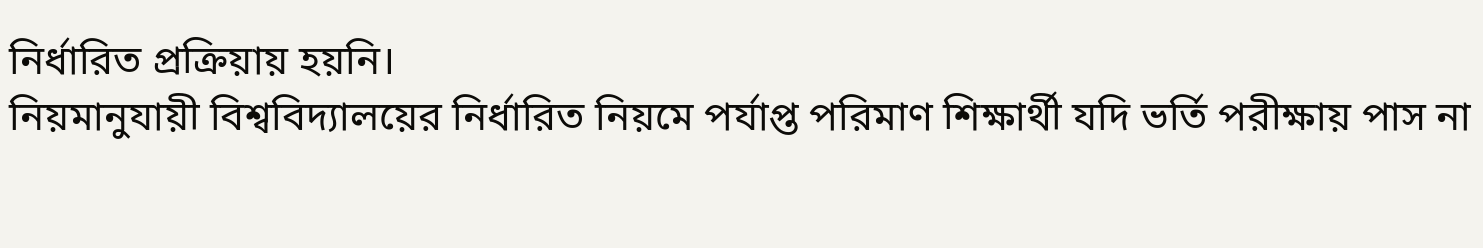নির্ধারিত প্রক্রিয়ায় হয়নি।
নিয়মানুযায়ী বিশ্ববিদ্যালয়ের নির্ধারিত নিয়মে পর্যাপ্ত পরিমাণ শিক্ষার্থী যদি ভর্তি পরীক্ষায় পাস না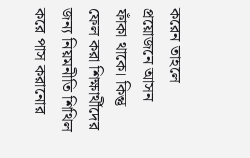করেন তাহলে প্রয়োজনে আসন ফাঁকা থাকে। কিন্তু ফেল করা শিক্ষার্থীদের জন্য নিয়মনীতি শিথিল করে পাস করানোর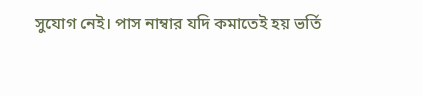সুযোগ নেই। পাস নাম্বার যদি কমাতেই হয় ভর্তি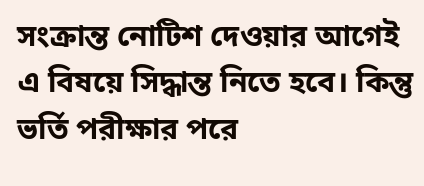সংক্রান্ত নোটিশ দেওয়ার আগেই এ বিষয়ে সিদ্ধান্ত নিতে হবে। কিন্তু ভর্তি পরীক্ষার পরে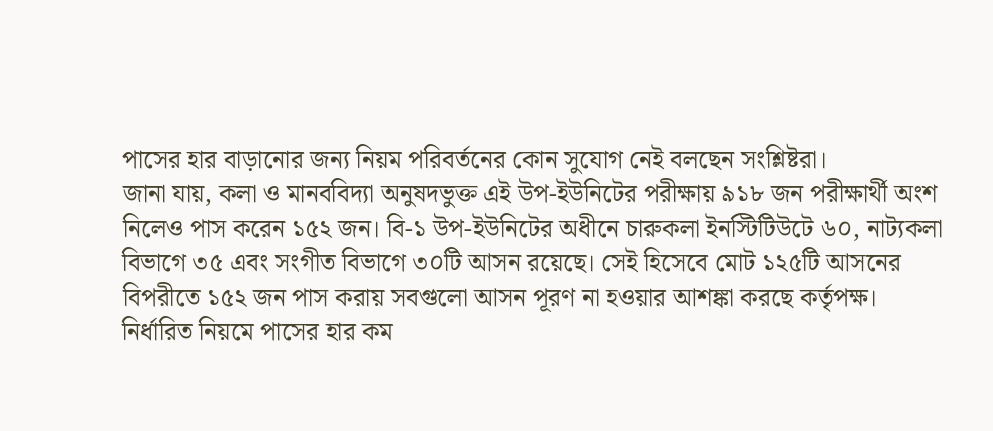পাসের হার বাড়ানোর জন্য নিয়ম পরিবর্তনের কোন সুযোগ নেই বলছেন সংশ্লিষ্টরা।
জানা যায়, কলা ও মানববিদ্যা অনুষদভুক্ত এই উপ-ইউনিটের পরীক্ষায় ৯১৮ জন পরীক্ষার্থী অংশ নিলেও পাস করেন ১৫২ জন। বি-১ উপ-ইউনিটের অধীনে চারুকলা ইনস্টিটিউটে ৬০, নাট্যকলা বিভাগে ৩৫ এবং সংগীত বিভাগে ৩০টি আসন রয়েছে। সেই হিসেবে মোট ১২৫টি আসনের বিপরীতে ১৫২ জন পাস করায় সবগুলো আসন পূরণ না হওয়ার আশঙ্কা করছে কর্তৃপক্ষ।
নির্ধারিত নিয়মে পাসের হার কম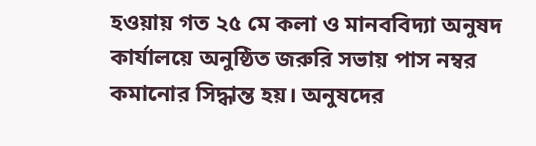হওয়ায় গত ২৫ মে কলা ও মানববিদ্যা অনুষদ কার্যালয়ে অনুষ্ঠিত জরুরি সভায় পাস নম্বর কমানোর সিদ্ধান্ত হয়। অনুষদের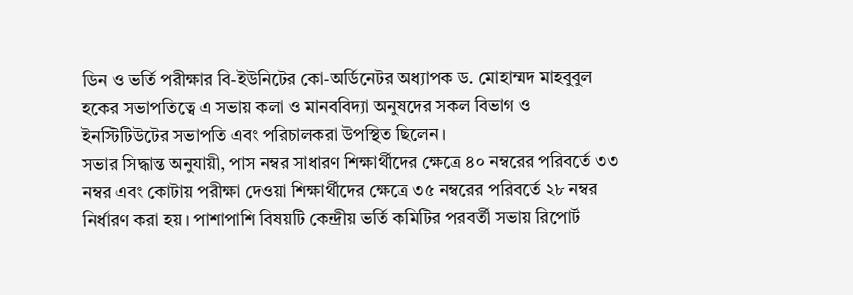ডিন ও ভর্তি পরীক্ষার বি-ইউনিটের কো-অর্ডিনেটর অধ্যাপক ড. মোহাম্মদ মাহবুবুল হকের সভাপতিত্বে এ সভায় কলা ও মানববিদ্যা অনুষদের সকল বিভাগ ও ইনস্টিটিউটের সভাপতি এবং পরিচালকরা উপস্থিত ছিলেন।
সভার সিদ্ধান্ত অনুযায়ী, পাস নম্বর সাধারণ শিক্ষার্থীদের ক্ষেত্রে ৪০ নম্বরের পরিবর্তে ৩৩ নম্বর এবং কোটায় পরীক্ষা দেওয়া শিক্ষার্থীদের ক্ষেত্রে ৩৫ নম্বরের পরিবর্তে ২৮ নম্বর নির্ধারণ করা হয়। পাশাপাশি বিষয়টি কেন্দ্রীয় ভর্তি কমিটির পরবর্তী সভায় রিপোর্ট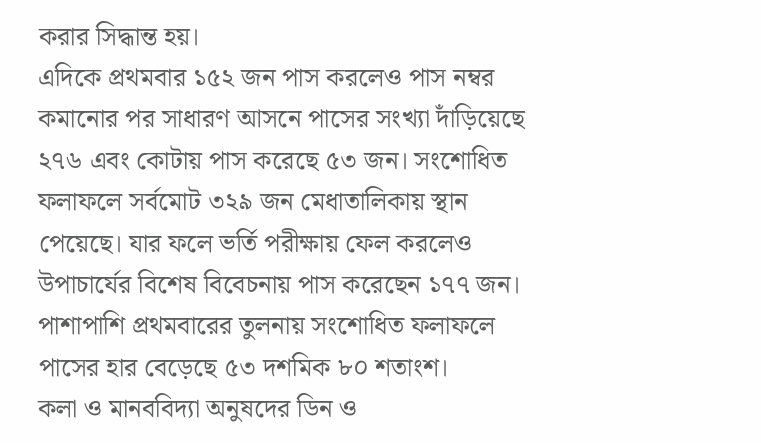করার সিদ্ধান্ত হয়।
এদিকে প্রথমবার ১৫২ জন পাস করলেও পাস নম্বর কমানোর পর সাধারণ আসনে পাসের সংখ্যা দাঁড়িয়েছে ২৭৬ এবং কোটায় পাস করেছে ৫৩ জন। সংশোধিত ফলাফলে সর্বমোট ৩২৯ জন মেধাতালিকায় স্থান পেয়েছে। যার ফলে ভর্তি পরীক্ষায় ফেল করলেও উপাচার্যের বিশেষ বিবেচনায় পাস করেছেন ১৭৭ জন। পাশাপাশি প্রথমবারের তুলনায় সংশোধিত ফলাফলে পাসের হার বেড়েছে ৫৩ দশমিক ৮০ শতাংশ।
কলা ও মানববিদ্যা অনুষদের ডিন ও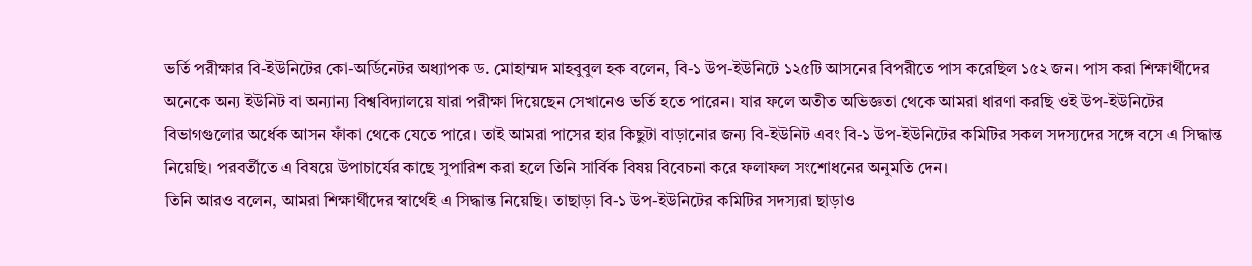ভর্তি পরীক্ষার বি-ইউনিটের কো-অর্ডিনেটর অধ্যাপক ড. মোহাম্মদ মাহবুবুল হক বলেন, বি-১ উপ-ইউনিটে ১২৫টি আসনের বিপরীতে পাস করেছিল ১৫২ জন। পাস করা শিক্ষার্থীদের অনেকে অন্য ইউনিট বা অন্যান্য বিশ্ববিদ্যালয়ে যারা পরীক্ষা দিয়েছেন সেখানেও ভর্তি হতে পারেন। যার ফলে অতীত অভিজ্ঞতা থেকে আমরা ধারণা করছি ওই উপ-ইউনিটের বিভাগগুলোর অর্ধেক আসন ফাঁকা থেকে যেতে পারে। তাই আমরা পাসের হার কিছুটা বাড়ানোর জন্য বি-ইউনিট এবং বি-১ উপ-ইউনিটের কমিটির সকল সদস্যদের সঙ্গে বসে এ সিদ্ধান্ত নিয়েছি। পরবর্তীতে এ বিষয়ে উপাচার্যের কাছে সুপারিশ করা হলে তিনি সার্বিক বিষয় বিবেচনা করে ফলাফল সংশোধনের অনুমতি দেন।
তিনি আরও বলেন, আমরা শিক্ষার্থীদের স্বার্থেই এ সিদ্ধান্ত নিয়েছি। তাছাড়া বি-১ উপ-ইউনিটের কমিটির সদস্যরা ছাড়াও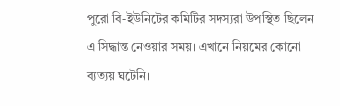পুরো বি-ইউনিটের কমিটির সদস্যরা উপস্থিত ছিলেন এ সিদ্ধান্ত নেওয়ার সময়। এখানে নিয়মের কোনো ব্যত্যয় ঘটেনি।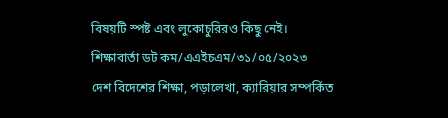বিষয়টি স্পষ্ট এবং লুকোচুরিরও কিছু নেই।
শিক্ষাবার্তা ডট কম/এএইচএম/৩১/০৫/২০২৩
দেশ বিদেশের শিক্ষা, পড়ালেখা, ক্যারিয়ার সম্পর্কিত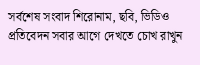সর্বশেষ সংবাদ শিরোনাম, ছবি, ভিডিও প্রতিবেদন সবার আগে দেখতে চোখ রাখুন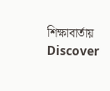শিক্ষাবার্তায়
Discover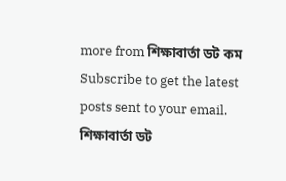more from শিক্ষাবার্তা ডট কম
Subscribe to get the latest posts sent to your email.
শিক্ষাবার্তা ডট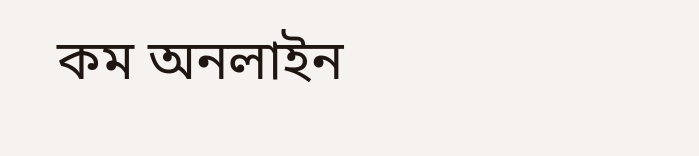কম অনলাইন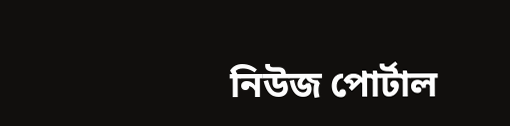নিউজ পোর্টাল